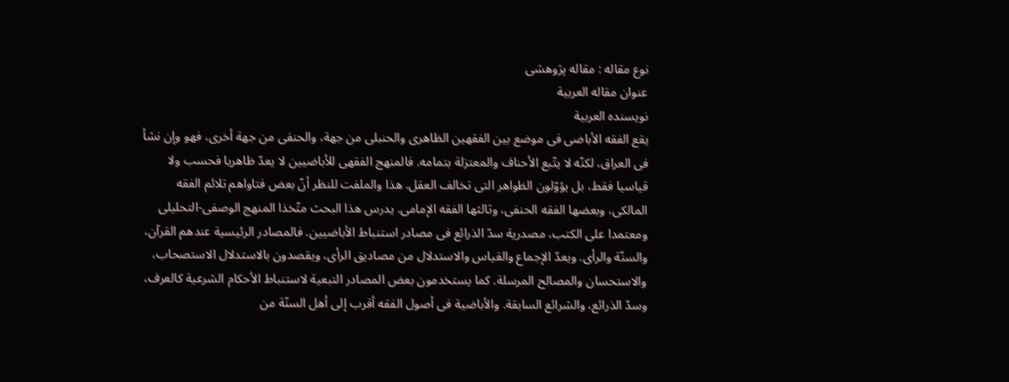نوع مقاله : مقاله پژوهشی
عنوان مقاله العربیة
نویسنده العربیة
یقع الفقه الأباضی فی موضع بین الفقهین الظاهری والحنبلی من جهة، والحنفی من جهة أخرى، فهو وإن نشأ فی العراق، لکنّه لا یتّبع الأحناف والمعتزلة بتمامه. فالمنهج الفقهی للأباضیین لا یعدّ ظاهریا فحسب ولا قیاسیا فقط، بل یؤوّلون الظواهر التی تخالف العقل. هذا والملفت للنظر أنّ بعض فتاواهم تلائم الفقه المالکی، وبعضها الفقه الحنفی، وثالثها الفقه الإمامی. یدرس هذا البحث متّخذا المنهج الوصفی-التحلیلی ومعتمدا على الکتب، مصدریة سدّ الذرائع فی مصادر استنباط الأباضیین. فالمصادر الرئیسیة عندهم القرآن، والسنّة والرأی. ویعدّ الإجماع والقیاس والاستدلال من مصادیق الرأی، ویقصدون بالاستدلال الاستصحاب، والاستحسان والمصالح المرسلة. کما یستخدمون بعض المصادر التبعیة لاستنباط الأحکام الشرعیة کالعرف، وسدّ الذرائع، والشرائع السابقة. والأباضیة فی أصول الفقه أقرب إلى أهل السنّة من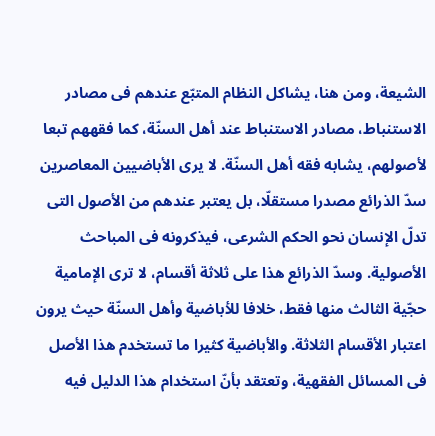الشیعة، ومن هنا، یشاکل النظام المتبّع عندهم فی مصادر الاستنباط، مصادر الاستنباط عند أهل السنّة، کما فقههم تبعا لأصولهم، یشابه فقه أهل السنّة. لا یرى الأباضیین المعاصرین سدّ الذرائع مصدرا مستقلّا، بل یعتبر عندهم من الأصول التی تدلّ الإنسان نحو الحکم الشرعی، فیذکرونه فی المباحث الأصولیة. وسدّ الذرائع هذا على ثلاثة أقسام، لا ترى الإمامیة حجّیة الثالث منها فقط، خلافا للأباضیة وأهل السنّة حیث یرون اعتبار الأقسام الثلاثة. والأباضیة کثیرا ما تستخدم هذا الأصل فی المسائل الفقهیة، وتعتقد بأنّ استخدام هذا الدلیل فیه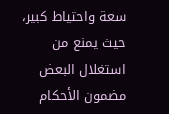سعة واحتیاط کبیر، حیث یمنع من استغلال البعض مضمون الأحکام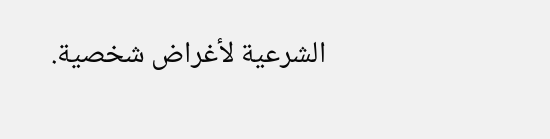الشرعیة لأغراض شخصیة.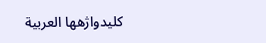کلیدواژهها العربیة